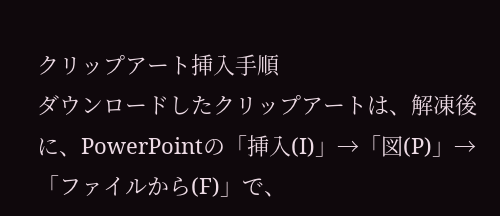クリップアート挿入手順
ダウンロードしたクリップアートは、解凍後に、PowerPointの「挿入(I)」→「図(P)」→「ファイルから(F)」で、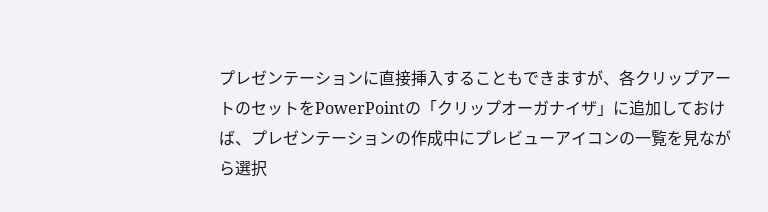プレゼンテーションに直接挿入することもできますが、各クリップアートのセットをPowerPointの「クリップオーガナイザ」に追加しておけば、プレゼンテーションの作成中にプレビューアイコンの一覧を見ながら選択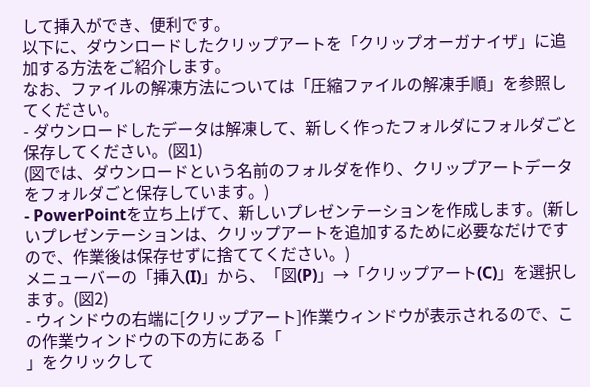して挿入ができ、便利です。
以下に、ダウンロードしたクリップアートを「クリップオーガナイザ」に追加する方法をご紹介します。
なお、ファイルの解凍方法については「圧縮ファイルの解凍手順」を参照してください。
- ダウンロードしたデータは解凍して、新しく作ったフォルダにフォルダごと保存してください。(図1)
(図では、ダウンロードという名前のフォルダを作り、クリップアートデータをフォルダごと保存しています。)
- PowerPointを立ち上げて、新しいプレゼンテーションを作成します。(新しいプレゼンテーションは、クリップアートを追加するために必要なだけですので、作業後は保存せずに捨ててください。)
メニューバーの「挿入(I)」から、「図(P)」→「クリップアート(C)」を選択します。(図2)
- ウィンドウの右端に[クリップアート]作業ウィンドウが表示されるので、この作業ウィンドウの下の方にある「
」をクリックして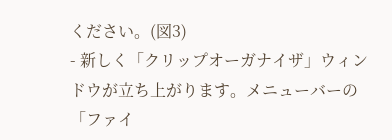ください。(図3)
- 新しく「クリップオーガナイザ」ウィンドウが立ち上がります。メニューバーの「ファイ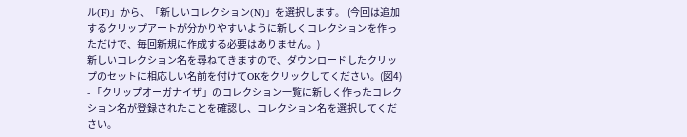ル(F)」から、「新しいコレクション(N)」を選択します。 (今回は追加するクリップアートが分かりやすいように新しくコレクションを作っただけで、毎回新規に作成する必要はありません。)
新しいコレクション名を尋ねてきますので、ダウンロードしたクリップのセットに相応しい名前を付けてOKをクリックしてください。(図4)
- 「クリップオーガナイザ」のコレクション一覧に新しく作ったコレクション名が登録されたことを確認し、コレクション名を選択してください。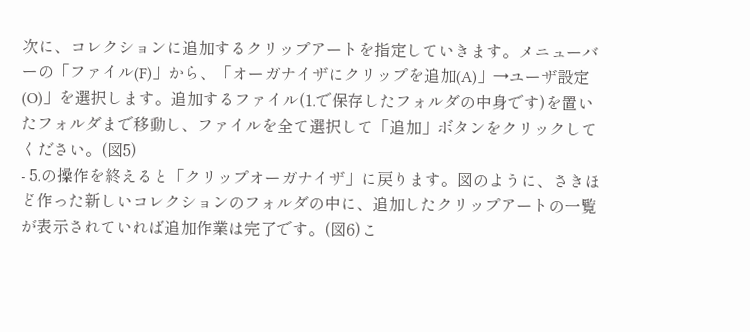次に、コレクションに追加するクリップアートを指定していきます。メニューバーの「ファイル(F)」から、「オーガナイザにクリップを追加(A)」→ユーザ設定(O)」を選択します。追加するファイル(1.で保存したフォルダの中身です)を置いたフォルダまで移動し、ファイルを全て選択して「追加」ボタンをクリックしてください。(図5)
- 5.の操作を終えると「クリップオーガナイザ」に戻ります。図のように、さきほど作った新しいコレクションのフォルダの中に、追加したクリップアートの一覧が表示されていれば追加作業は完了です。(図6)こ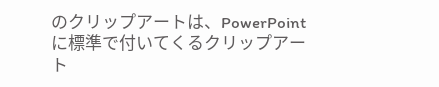のクリップアートは、PowerPointに標準で付いてくるクリップアート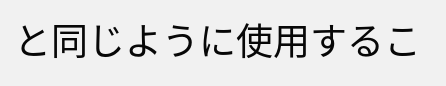と同じように使用するこ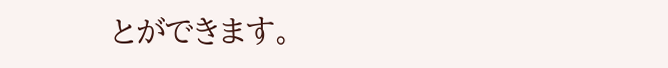とができます。